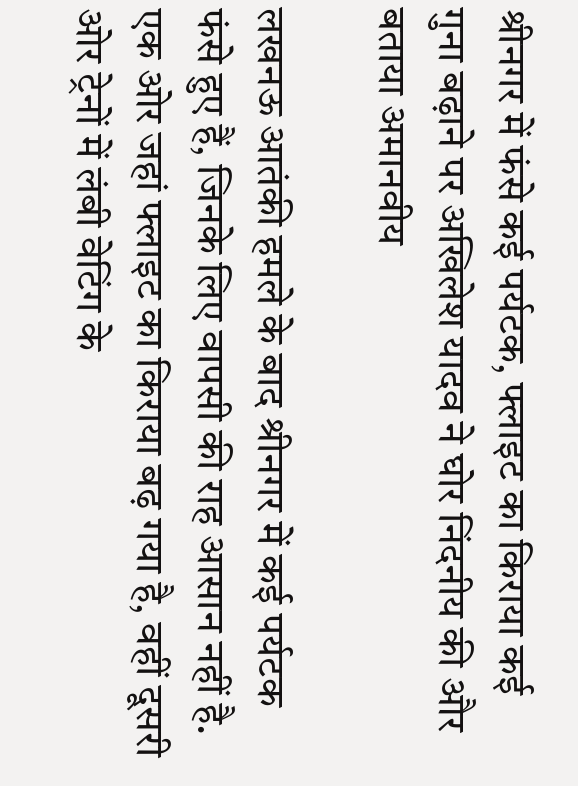श्रीनगर में फंसे कई पर्यटक, फ्लाइट का किराया कई गुना बढ़ाने पर अखिलेश यादव ने घोर निंदनीय की और बताया अमानवीय

लखनऊ आतंकी हमले के बाद श्रीनगर में कई पर्यटक फंसे हुए हैं, जिनके लिए वापसी की राह आसान नहीं है. एक ओर जहां फ्लाइट का किराया बढ़ गया है, वहीं दूसरी ओर ट्रेनों में लंबी वेटिंग के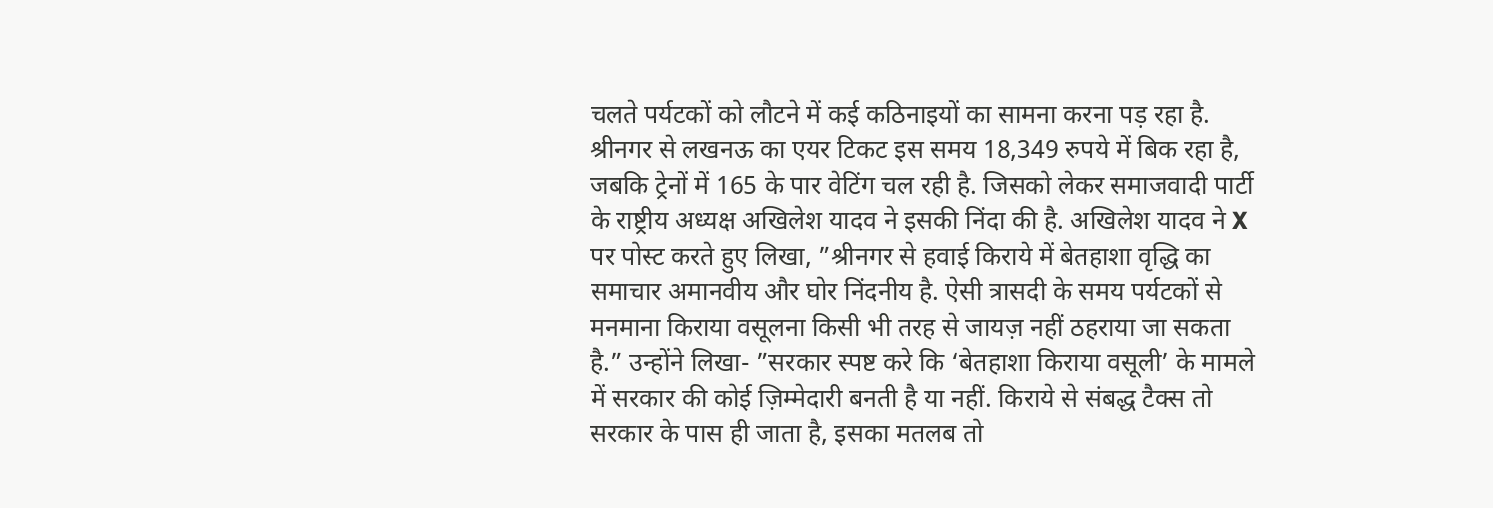चलते पर्यटकों को लौटने में कई कठिनाइयों का सामना करना पड़ रहा है. श्रीनगर से लखनऊ का एयर टिकट इस समय 18,349 रुपये में बिक रहा है, जबकि ट्रेनों में 165 के पार वेटिंग चल रही है. जिसको लेकर समाजवादी पार्टी के राष्ट्रीय अध्यक्ष अखिलेश यादव ने इसकी निंदा की है. अखिलेश यादव ने X पर पोस्ट करते हुए लिखा, ”श्रीनगर से हवाई किराये में बेतहाशा वृद्धि का समाचार अमानवीय और घोर निंदनीय है. ऐसी त्रासदी के समय पर्यटकों से मनमाना किराया वसूलना किसी भी तरह से जायज़ नहीं ठहराया जा सकता है.” उन्होंने लिखा- ”सरकार स्पष्ट करे कि ‘बेतहाशा किराया वसूली’ के मामले में सरकार की कोई ज़िम्मेदारी बनती है या नहीं. किराये से संबद्ध टैक्स तो सरकार के पास ही जाता है, इसका मतलब तो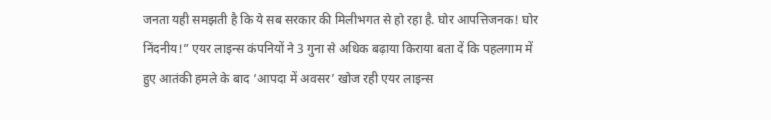जनता यही समझती है कि ये सब सरकार की मिलीभगत से हो रहा है. घोर आपत्तिजनक! घोर निंदनीय!” एयर लाइन्स कंपनियों ने 3 गुना से अधिक बढ़ाया किराया बता दें कि पहलगाम में हुए आतंकी हमले के बाद ‘आपदा में अवसर’ खोज रही एयर लाइन्स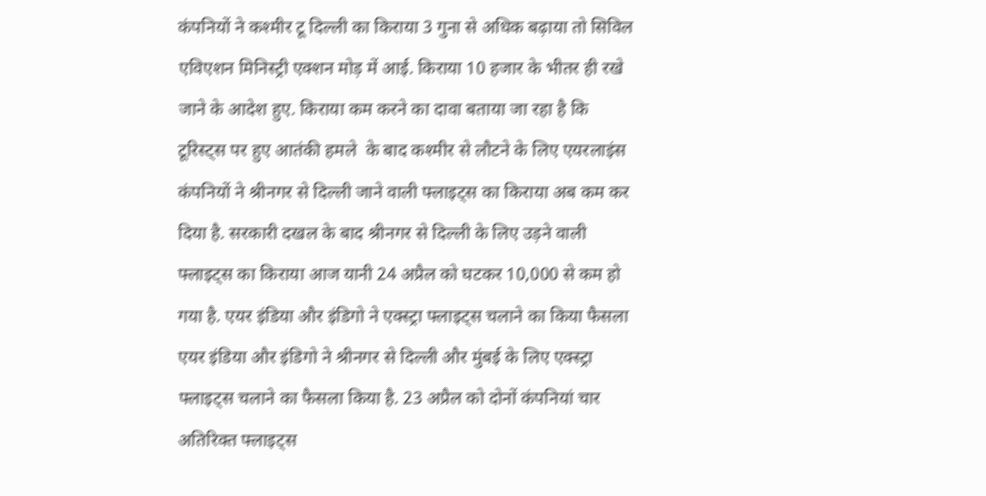कंपनियों ने कश्मीर टू दिल्ली का किराया 3 गुना से अधिक बढ़ाया तो सिविल एविएशन मिनिस्ट्री एक्शन मोड़ में आई. किराया 10 हजार के भीतर ही रखे जाने के आदेश हुए. किराया कम करने का दावा बताया जा रहा है कि टूरिस्ट्स पर हुए आतंकी हमले  के बाद कश्मीर से लौटने के लिए एयरलाइंस कंपनियों ने श्रीनगर से दिल्ली जाने वाली फ्लाइट्स का किराया अब कम कर दिया है. सरकारी दखल के बाद श्रीनगर से दिल्ली के लिए उड़ने वाली फ्लाइट्स का किराया आज यानी 24 अप्रैल को घटकर 10,000 से कम हो गया है. एयर इंडिया और इंडिगो ने एक्स्ट्रा फ्लाइट्स चलाने का किया फैसला एयर इंडिया और इंडिगो ने श्रीनगर से दिल्ली और मुंबई के लिए एक्स्ट्रा फ्लाइट्स चलाने का फैसला किया है. 23 अप्रैल को दोनों कंपनियां चार अतिरिक्त फ्लाइट्स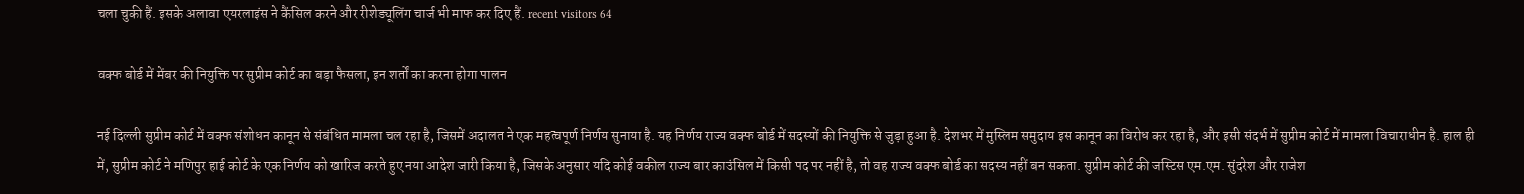चला चुकी हैं. इसके अलावा एयरलाइंस ने कैंसिल करने और रीशेड्यूलिंग चार्ज भी माफ कर दिए हैं. recent visitors 64

वक्फ बोर्ड में मेंबर की नियुक्ति पर सुप्रीम कोर्ट का बड़ा फैसला, इन शर्तों का करना होगा पालन

नई दिल्ली सुप्रीम कोर्ट में वक्फ संशोधन कानून से संबंधित मामला चल रहा है, जिसमें अदालत ने एक महत्वपूर्ण निर्णय सुनाया है. यह निर्णय राज्य वक्फ बोर्ड में सदस्यों की नियुक्ति से जुड़ा हुआ है. देशभर में मुस्लिम समुदाय इस कानून का विरोध कर रहा है, और इसी संदर्भ में सुप्रीम कोर्ट में मामला विचाराधीन है. हाल ही में, सुप्रीम कोर्ट ने मणिपुर हाई कोर्ट के एक निर्णय को खारिज करते हुए नया आदेश जारी किया है, जिसके अनुसार यदि कोई वकील राज्य बार काउंसिल में किसी पद पर नहीं है, तो वह राज्य वक्फ बोर्ड का सदस्य नहीं बन सकता. सुप्रीम कोर्ट की जस्टिस एम.एम. सुंदरेश और राजेश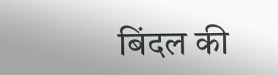बिंदल की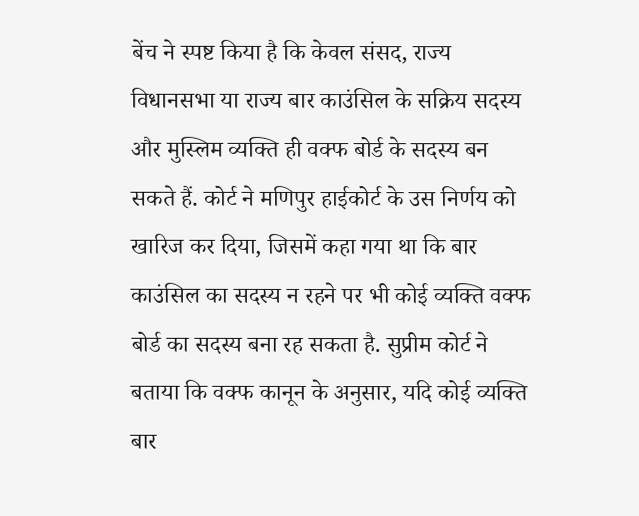बेंच ने स्पष्ट किया है कि केवल संसद, राज्य विधानसभा या राज्य बार काउंसिल के सक्रिय सदस्य और मुस्लिम व्यक्ति ही वक्फ बोर्ड के सदस्य बन सकते हैं. कोर्ट ने मणिपुर हाईकोर्ट के उस निर्णय को खारिज कर दिया, जिसमें कहा गया था कि बार काउंसिल का सदस्य न रहने पर भी कोई व्यक्ति वक्फ बोर्ड का सदस्य बना रह सकता है. सुप्रीम कोर्ट ने बताया कि वक्फ कानून के अनुसार, यदि कोई व्यक्ति बार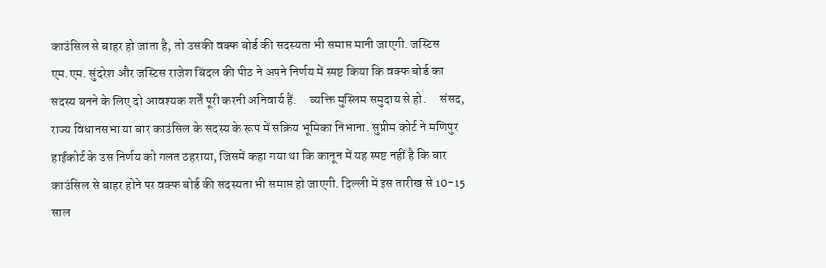काउंसिल से बाहर हो जाता है, तो उसकी वक्फ बोर्ड की सदस्यता भी समाप्त मानी जाएगी. जस्टिस एम.एम. सुंदरेश और जस्टिस राजेश बिंदल की पीठ ने अपने निर्णय में स्पष्ट किया कि वक्फ बोर्ड का सदस्य बनने के लिए दो आवश्यक शर्तें पूरी करनी अनिवार्य हैं.     व्यक्ति मुस्लिम समुदाय से हो.     संसद, राज्य विधानसभा या बार काउंसिल के सदस्य के रूप में सक्रिय भूमिका निभाना. सुप्रीम कोर्ट ने मणिपुर हाईकोर्ट के उस निर्णय को गलत ठहराया, जिसमें कहा गया था कि कानून में यह स्पष्ट नहीं है कि बार काउंसिल से बाहर होने पर वक्फ बोर्ड की सदस्यता भी समाप्त हो जाएगी. दिल्ली में इस तारीख से 10-15 साल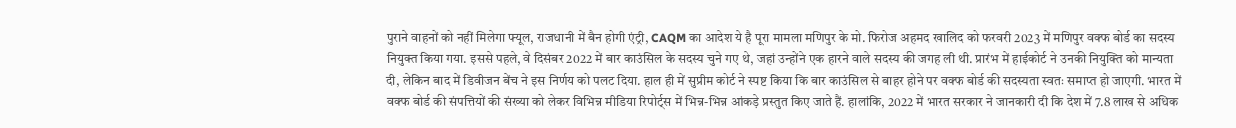पुराने वाहनों को नहीं मिलेगा फ्यूल, राजधानी में बैन होगी एंट्री, CAQM का आदेश ये है पूरा मामला मणिपुर के मो. फिरोज अहमद खालिद को फरवरी 2023 में मणिपुर वक्फ बोर्ड का सदस्य नियुक्त किया गया. इससे पहले, वे दिसंबर 2022 में बार काउंसिल के सदस्य चुने गए थे, जहां उन्होंने एक हारने वाले सदस्य की जगह ली थी. प्रारंभ में हाईकोर्ट ने उनकी नियुक्ति को मान्यता दी, लेकिन बाद में डिवीजन बेंच ने इस निर्णय को पलट दिया. हाल ही में सुप्रीम कोर्ट ने स्पष्ट किया कि बार काउंसिल से बाहर होने पर वक्फ बोर्ड की सदस्यता स्वतः समाप्त हो जाएगी. भारत में वक्फ बोर्ड की संपत्तियों की संख्या को लेकर विभिन्न मीडिया रिपोर्ट्स में भिन्न-भिन्न आंकड़े प्रस्तुत किए जाते हैं. हालांकि, 2022 में भारत सरकार ने जानकारी दी कि देश में 7.8 लाख से अधिक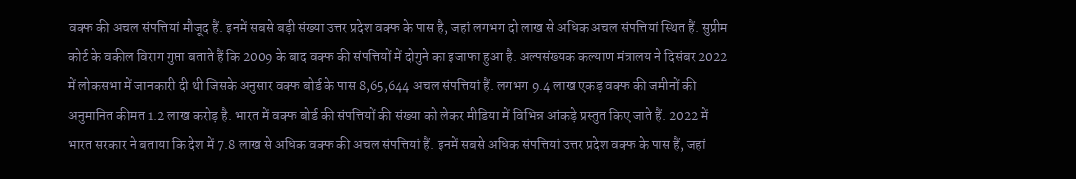वक्फ की अचल संपत्तियां मौजूद हैं. इनमें सबसे बड़ी संख्या उत्तर प्रदेश वक्फ के पास है, जहां लगभग दो लाख से अधिक अचल संपत्तियां स्थित हैं. सुप्रीम कोर्ट के वकील विराग गुप्ता बताते हैं कि 2009 के बाद वक्फ की संपत्तियों में दोगुने का इजाफा हुआ है. अल्पसंख्यक कल्याण मंत्रालय ने दिसंबर 2022 में लोकसभा में जानकारी दी थी जिसके अनुसार वक्फ बोर्ड के पास 8,65,644 अचल संपत्तियां हैं. लगभग 9.4 लाख एकड़ वक्फ की जमीनों की अनुमानित कीमत 1.2 लाख करोड़ है. भारत में वक्फ बोर्ड की संपत्तियों की संख्या को लेकर मीडिया में विभिन्न आंकड़े प्रस्तुत किए जाते हैं. 2022 में भारत सरकार ने बताया कि देश में 7.8 लाख से अधिक वक्फ की अचल संपत्तियां हैं. इनमें सबसे अधिक संपत्तियां उत्तर प्रदेश वक्फ के पास हैं, जहां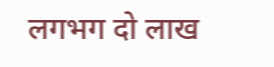लगभग दो लाख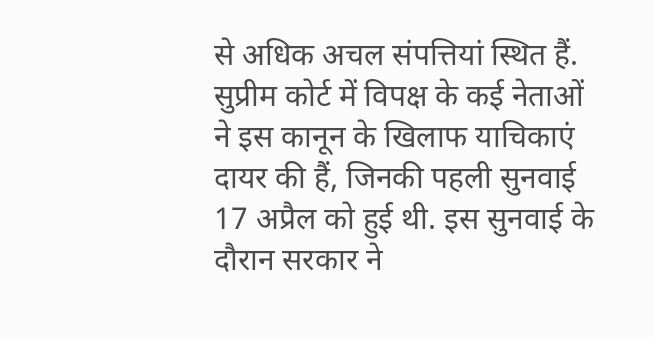से अधिक अचल संपत्तियां स्थित हैं. सुप्रीम कोर्ट में विपक्ष के कई नेताओं ने इस कानून के खिलाफ याचिकाएं दायर की हैं, जिनकी पहली सुनवाई 17 अप्रैल को हुई थी. इस सुनवाई के दौरान सरकार ने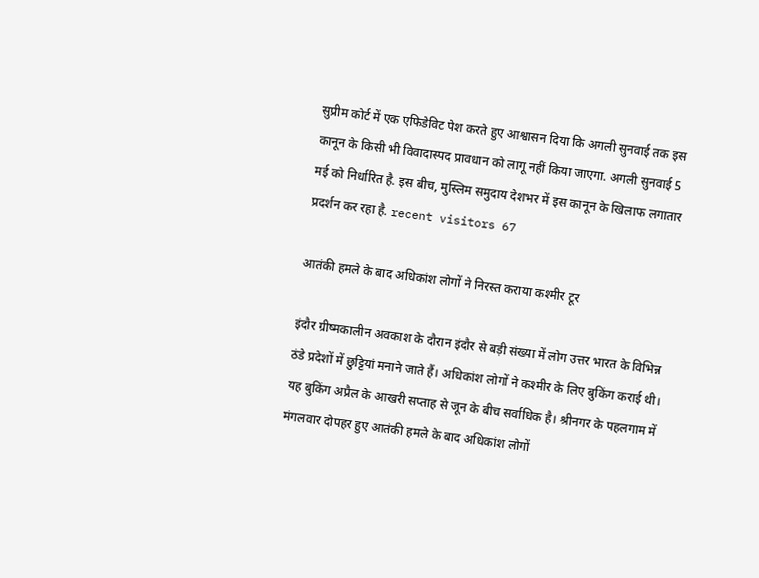सुप्रीम कोर्ट में एक एफिडेविट पेश करते हुए आश्वासन दिया कि अगली सुनवाई तक इस कानून के किसी भी विवादास्पद प्रावधान को लागू नहीं किया जाएगा. अगली सुनवाई 5 मई को निर्धारित है. इस बीच, मुस्लिम समुदाय देशभर में इस कानून के खिलाफ लगातार प्रदर्शन कर रहा है. recent visitors 67

आतंकी हमले के बाद अधिकांश लोगों ने निरस्त कराया कश्मीर टूर

इंदौर ग्रीष्मकालीन अवकाश के दौरान इंदौर से बड़ी संख्या में लोग उत्तर भारत के विभिन्न ठंडे प्रदेशों में छुट्टियां मनाने जाते हैं। अधिकांश लोगों ने कश्मीर के लिए बुकिंग कराई थी। यह बुकिंग अप्रैल के आखरी सप्ताह से जून के बीच सर्वाधिक है। श्रीनगर के पहलगाम में मंगलवार दोपहर हुए आतंकी हमले के बाद अधिकांश लोगों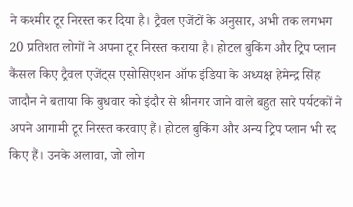ने कश्मीर टूर निरस्त कर दिया है। ट्रैवल एजेंटों के अनुसार, अभी तक लगभग 20 प्रतिशत लोगों ने अपना टूर निरस्त कराया है। होटल बुकिंग और ट्रिप प्लान कैंसल किए ट्रैवल एजेंट्स एसोसिएशन ऑफ इंडिया के अध्यक्ष हेमेन्द्र सिंह जादौन ने बताया कि बुधवार को इंदौर से श्रीनगर जाने वाले बहुत सारे पर्यटकों ने अपने आगामी टूर निरस्त करवाए हैं। होटल बुकिंग और अन्य ट्रिप प्लान भी रद किए हैं। उनके अलावा, जो लोग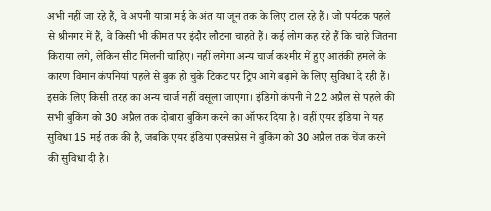अभी नहीं जा रहे हैं, वे अपनी यात्रा मई के अंत या जून तक के लिए टाल रहे हैं। जो पर्यटक पहले से श्रीनगर में हैं, वे किसी भी कीमत पर इंदौर लौटना चाहते हैं। कई लोग कह रहे हैं कि चाहे जितना किराया लगे, लेकिन सीट मिलनी चाहिए। नहीं लगेगा अन्य चार्ज कश्मीर में हुए आतंकी हमले के कारण विमान कंपनियां पहले से बुक हो चुके टिकट पर ट्रिप आगे बढ़ाने के लिए सुविधा दे रही हैं। इसके लिए किसी तरह का अन्य चार्ज नहीं वसूला जाएगा। इंडिगो कंपनी ने 22 अप्रैल से पहले की सभी बुकिंग को 30 अप्रैल तक दोबारा बुकिंग करने का ऑफर दिया है। वहीं एयर इंडिया ने यह सुविधा 15 मई तक की है, जबकि एयर इंडिया एक्सप्रेस ने बुकिंग को 30 अप्रैल तक चेंज करने की सुविधा दी है।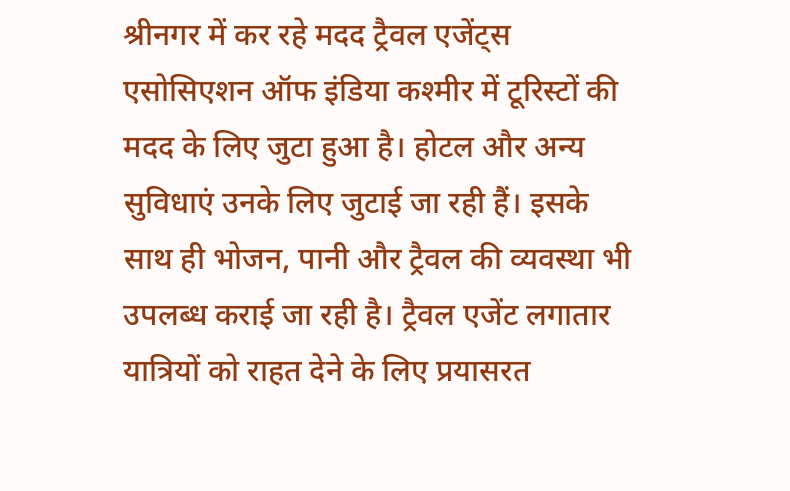श्रीनगर में कर रहे मदद ट्रैवल एजेंट्स एसोसिएशन ऑफ इंडिया कश्मीर में टूरिस्टों की मदद के लिए जुटा हुआ है। होटल और अन्य सुविधाएं उनके लिए जुटाई जा रही हैं। इसके साथ ही भोजन, पानी और ट्रैवल की व्यवस्था भी उपलब्ध कराई जा रही है। ट्रैवल एजेंट लगातार यात्रियों को राहत देने के लिए प्रयासरत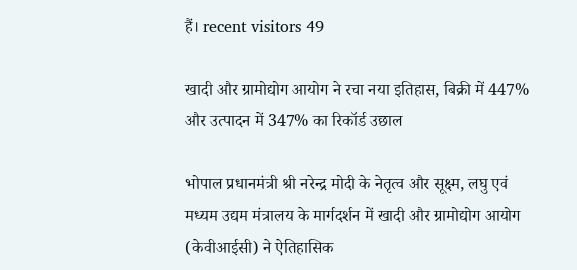हैं। recent visitors 49

खादी और ग्रामोद्योग आयोग ने रचा नया इतिहास, बिक्री में 447% और उत्पादन में 347% का रिकॉर्ड उछाल

भोपाल प्रधानमंत्री श्री नरेन्द्र मोदी के नेतृत्व और सूक्ष्म, लघु एवं मध्यम उद्यम मंत्रालय के मार्गदर्शन में खादी और ग्रामोद्योग आयोग (केवीआईसी) ने ऐतिहासिक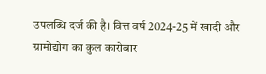उपलब्धि दर्ज की है। वित्त वर्ष 2024-25 में खादी और ग्रामोद्योग का कुल कारोबार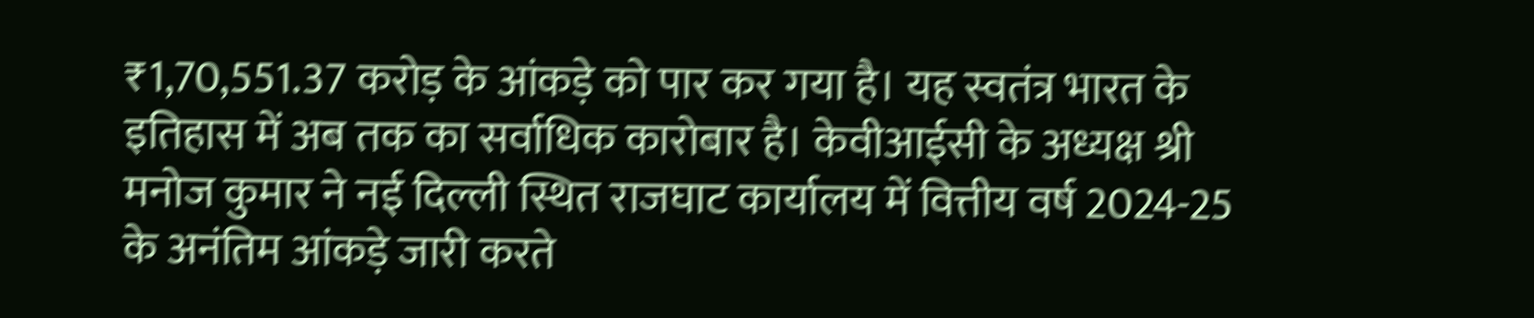₹1,70,551.37 करोड़ के आंकड़े को पार कर गया है। यह स्वतंत्र भारत के इतिहास में अब तक का सर्वाधिक कारोबार है। केवीआईसी के अध्यक्ष श्री मनोज कुमार ने नई दिल्ली स्थित राजघाट कार्यालय में वित्तीय वर्ष 2024-25 के अनंतिम आंकड़े जारी करते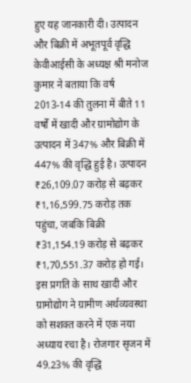हुए यह जानकारी दी। उत्पादन और बिक्री में अभूतपूर्व वृद्धि केवीआईसी के अध्यक्ष श्री मनोज कुमार ने बताया कि वर्ष 2013-14 की तुलना में बीते 11 वर्षों में खादी और ग्रामोद्योग के उत्पादन में 347% और बिक्री में 447% की वृद्धि हुई है। उत्पादन ₹26,109.07 करोड़ से बढ़कर ₹1,16,599.75 करोड़ तक पहुंचा, जबकि बिक्री ₹31,154.19 करोड़ से बढ़कर ₹1,70,551.37 करोड़ हो गई। इस प्रगति के साथ खादी और ग्रामोद्योग ने ग्रामीण अर्थव्यवस्था को सशक्त करने में एक नया अध्याय रचा है। रोजगार सृजन में 49.23% की वृद्धि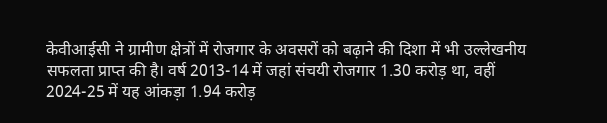केवीआईसी ने ग्रामीण क्षेत्रों में रोजगार के अवसरों को बढ़ाने की दिशा में भी उल्लेखनीय सफलता प्राप्त की है। वर्ष 2013-14 में जहां संचयी रोजगार 1.30 करोड़ था, वहीं 2024-25 में यह आंकड़ा 1.94 करोड़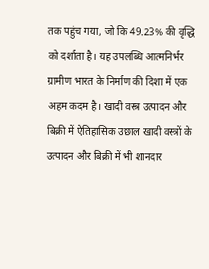तक पहुंच गया, जो कि 49.23% की वृद्धि को दर्शाता है। यह उपलब्धि आत्मनिर्भर ग्रामीण भारत के निर्माण की दिशा में एक अहम कदम है। खादी वस्त्र उत्पादन और बिक्री में ऐतिहासिक उछाल खादी वस्त्रों के उत्पादन और बिक्री में भी शानदार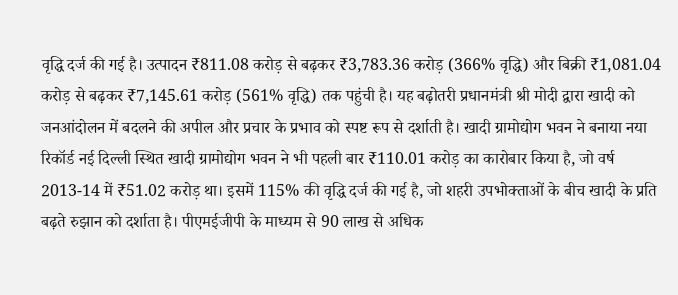वृद्धि दर्ज की गई है। उत्पादन ₹811.08 करोड़ से बढ़कर ₹3,783.36 करोड़ (366% वृद्धि) और बिक्री ₹1,081.04 करोड़ से बढ़कर ₹7,145.61 करोड़ (561% वृद्धि) तक पहुंची है। यह बढ़ोतरी प्रधानमंत्री श्री मोदी द्वारा खादी को जनआंदोलन में बदलने की अपील और प्रचार के प्रभाव को स्पष्ट रूप से दर्शाती है। खादी ग्रामोद्योग भवन ने बनाया नया रिकॉर्ड नई दिल्ली स्थित खादी ग्रामोद्योग भवन ने भी पहली बार ₹110.01 करोड़ का कारोबार किया है, जो वर्ष 2013-14 में ₹51.02 करोड़ था। इसमें 115% की वृद्धि दर्ज की गई है, जो शहरी उपभोक्ताओं के बीच खादी के प्रति बढ़ते रुझान को दर्शाता है। पीएमईजीपी के माध्यम से 90 लाख से अधिक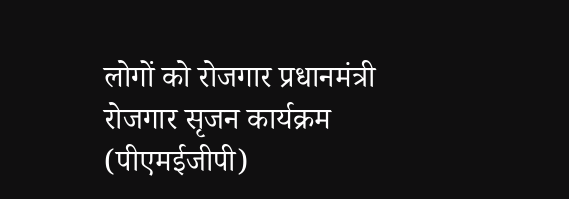लोगों को रोजगार प्रधानमंत्री रोजगार सृजन कार्यक्रम (पीएमईजीपी)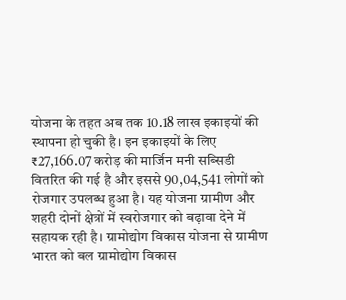योजना के तहत अब तक 10.18 लाख इकाइयों की स्थापना हो चुकी है। इन इकाइयों के लिए ₹27,166.07 करोड़ की मार्जिन मनी सब्सिडी वितरित की गई है और इससे 90,04,541 लोगों को रोजगार उपलब्ध हुआ है। यह योजना ग्रामीण और शहरी दोनों क्षेत्रों में स्वरोजगार को बढ़ावा देने में सहायक रही है। ग्रामोद्योग विकास योजना से ग्रामीण भारत को बल ग्रामोद्योग विकास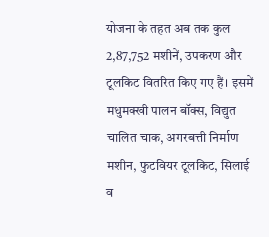योजना के तहत अब तक कुल 2,87,752 मशीनें, उपकरण और टूलकिट वितरित किए गए हैं। इसमें मधुमक्खी पालन बॉक्स, विद्युत चालित चाक, अगरबत्ती निर्माण मशीन, फुटवियर टूलकिट, सिलाई व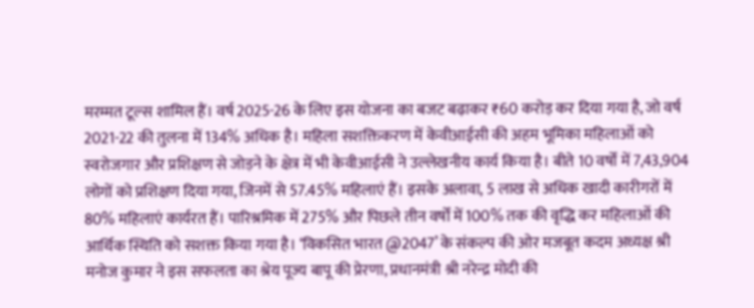मरम्मत टूल्स शामिल हैं। वर्ष 2025-26 के लिए इस योजना का बजट बढ़ाकर ₹60 करोड़ कर दिया गया है, जो वर्ष 2021-22 की तुलना में 134% अधिक है। महिला सशक्तिकरण में केवीआईसी की अहम भूमिका महिलाओं को स्वरोजगार और प्रशिक्षण से जोड़ने के क्षेत्र में भी केवीआईसी ने उल्लेखनीय कार्य किया है। बीते 10 वर्षों में 7,43,904 लोगों को प्रशिक्षण दिया गया, जिनमें से 57.45% महिलाएं हैं। इसके अलावा, 5 लाख से अधिक खादी कारीगरों में 80% महिलाएं कार्यरत हैं। पारिश्रमिक में 275% और पिछले तीन वर्षों में 100% तक की वृद्धि कर महिलाओं की आर्थिक स्थिति को सशक्त किया गया है। ‘विकसित भारत @2047’ के संकल्प की ओर मजबूत कदम अध्यक्ष श्री मनोज कुमार ने इस सफलता का श्रेय पूज्य बापू की प्रेरणा, प्रधानमंत्री श्री नरेन्द्र मोदी की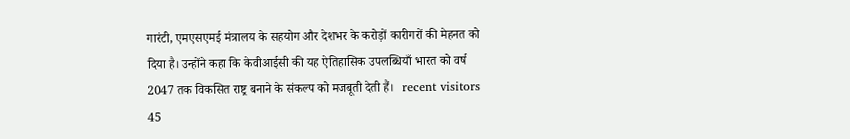गारंटी, एमएसएमई मंत्रालय के सहयोग और देशभर के करोड़ों कारीगरों की मेहनत को दिया है। उन्होंने कहा कि केवीआईसी की यह ऐतिहासिक उपलब्धियाँ भारत को वर्ष 2047 तक विकसित राष्ट्र बनाने के संकल्प को मजबूती देती हैं।   recent visitors 45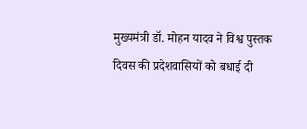मुख्यमंत्री डॉ. मोहन यादव ने विश्व पुस्तक दिवस की प्रदेशवासियों को बधाई दी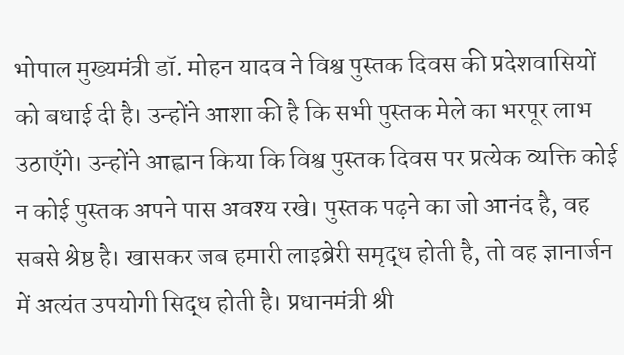भोपाल मुख्यमंत्री डॉ. मोहन यादव ने विश्व पुस्तक दिवस की प्रदेशवासियों को बधाई दी है। उन्होंने आशा की है कि सभी पुस्तक मेले का भरपूर लाभ उठाएँगे। उन्होंने आह्वान किया कि विश्व पुस्तक दिवस पर प्रत्येक व्यक्ति कोई न कोई पुस्तक अपने पास अवश्य रखे। पुस्तक पढ़ने का जो आनंद है, वह सबसे श्रेष्ठ है। खासकर जब हमारी लाइब्रेरी समृद्ध होती है, तो वह ज्ञानार्जन में अत्यंत उपयोगी सिद्ध होती है। प्रधानमंत्री श्री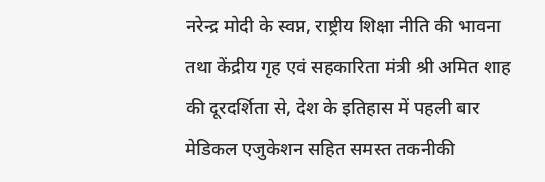नरेन्द्र मोदी के स्वप्न, राष्ट्रीय शिक्षा नीति की भावना तथा केंद्रीय गृह एवं सहकारिता मंत्री श्री अमित शाह की दूरदर्शिता से, देश के इतिहास में पहली बार मेडिकल एजुकेशन सहित समस्त तकनीकी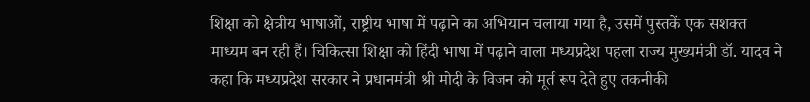शिक्षा को क्षेत्रीय भाषाओं, राष्ट्रीय भाषा में पढ़ाने का अभियान चलाया गया है, उसमें पुस्तकें एक सशक्त माध्यम बन रही हैं। चिकित्सा शिक्षा को हिंदी भाषा में पढ़ाने वाला मध्यप्रदेश पहला राज्य मुख्यमंत्री डॉ. यादव ने कहा कि मध्यप्रदेश सरकार ने प्रधानमंत्री श्री मोदी के विजन को मूर्त रूप देते हुए तकनीकी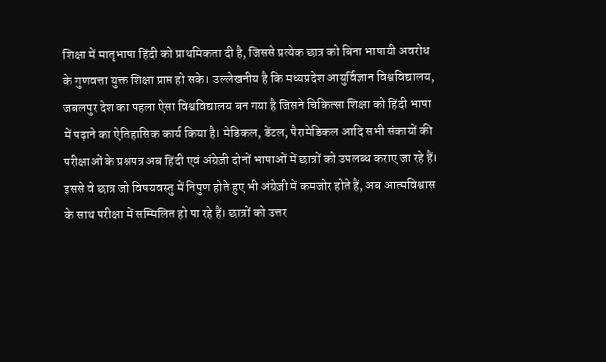शिक्षा में मातृभाषा हिंदी को प्राथमिकता दी है, जिससे प्रत्येक छात्र को बिना भाषायी अवरोध के गुणवत्ता युक्त शिक्षा प्राप्त हो सके। उल्लेखनीय है कि मध्यप्रदेश आयुर्विज्ञान विश्वविद्यालय, जबलपुर देश का पहला ऐसा विश्वविद्यालय बन गया है जिसने चिकित्सा शिक्षा को हिंदी भाषा में पढ़ाने का ऐतिहासिक कार्य किया है। मेडिकल, डेंटल, पैरामेडिकल आदि सभी संकायों की परीक्षाओं के प्रश्नपत्र अब हिंदी एवं अंग्रेज़ी दोनों भाषाओं में छात्रों को उपलब्ध कराए जा रहे हैं। इससे वे छात्र जो विषयवस्तु में निपुण होते हुए भी अंग्रेज़ी में कमजोर होते हैं, अब आत्मविश्वास के साथ परीक्षा में सम्मिलित हो पा रहे हैं। छात्रों को उत्तर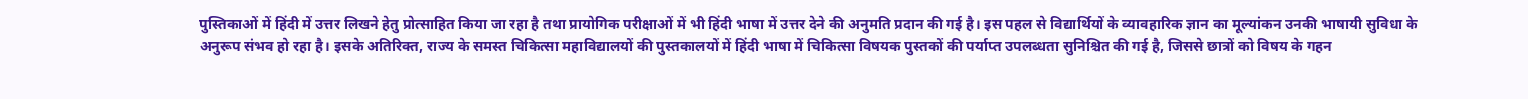पुस्तिकाओं में हिंदी में उत्तर लिखने हेतु प्रोत्साहित किया जा रहा है तथा प्रायोगिक परीक्षाओं में भी हिंदी भाषा में उत्तर देने की अनुमति प्रदान की गई है। इस पहल से विद्यार्थियों के व्यावहारिक ज्ञान का मूल्यांकन उनकी भाषायी सुविधा के अनुरूप संभव हो रहा है। इसके अतिरिक्त, राज्य के समस्त चिकित्सा महाविद्यालयों की पुस्तकालयों में हिंदी भाषा में चिकित्सा विषयक पुस्तकों की पर्याप्त उपलब्धता सुनिश्चित की गई है, जिससे छात्रों को विषय के गहन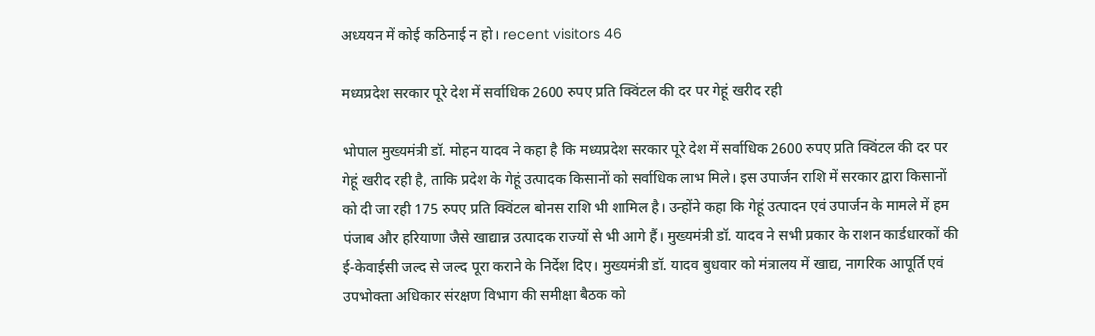अध्ययन में कोई कठिनाई न हो। recent visitors 46

मध्यप्रदेश सरकार पूरे देश में सर्वाधिक 2600 रुपए प्रति क्विंटल की दर पर गेहूं खरीद रही

भोपाल मुख्यमंत्री डॉ. मोहन यादव ने कहा है कि मध्यप्रदेश सरकार पूरे देश में सर्वाधिक 2600 रुपए प्रति क्विंटल की दर पर गेहूं खरीद रही है, ताकि प्रदेश के गेहूं उत्पादक किसानों को सर्वाधिक लाभ मिले। इस उपार्जन राशि में सरकार द्वारा किसानों को दी जा रही 175 रुपए प्रति क्विंटल बोनस राशि भी शामिल है। उन्होंने कहा कि गेहूं उत्पादन एवं उपार्जन के मामले में हम पंजाब और हरियाणा जैसे खाद्यान्न उत्पादक राज्यों से भी आगे हैं। मुख्यमंत्री डॉ. यादव ने सभी प्रकार के राशन कार्डधारकों की ई-केवाईसी जल्द से जल्द पूरा कराने के निर्देश दिए। मुख्यमंत्री डॉ. यादव बुधवार को मंत्रालय में खाद्य, नागरिक आपूर्ति एवं उपभोक्ता अधिकार संरक्षण विभाग की समीक्षा बैठक को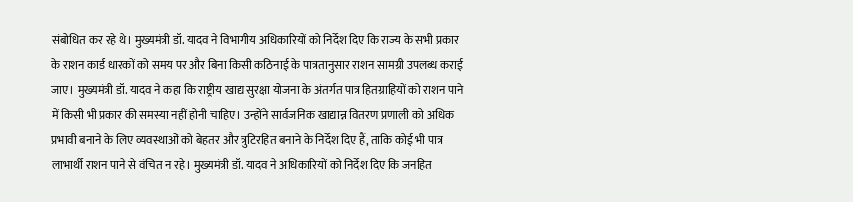संबोधित कर रहे थे। मुख्यमंत्री डॉ. यादव ने विभागीय अधिकारियों को निर्देश दिए कि राज्य के सभी प्रकार के राशन कार्ड धारकों को समय पर और बिना किसी कठिनाई के पात्रतानुसार राशन सामग्री उपलब्ध कराई जाए। मुख्यमंत्री डॉ. यादव ने कहा कि राष्ट्रीय खाद्य सुरक्षा योजना के अंतर्गत पात्र हितग्राहियों को राशन पाने में किसी भी प्रकार की समस्या नहीं होनी चाहिए। उन्होंने सार्वजनिक खाद्यान्न वितरण प्रणाली को अधिक प्रभावी बनाने के लिए व्यवस्थाओं को बेहतर और त्रुटिरहित बनाने के निर्देश दिए हैं, ताकि कोई भी पात्र लाभार्थी राशन पाने से वंचित न रहे। मुख्यमंत्री डॉ. यादव ने अधिकारियों को निर्देश दिए कि जनहित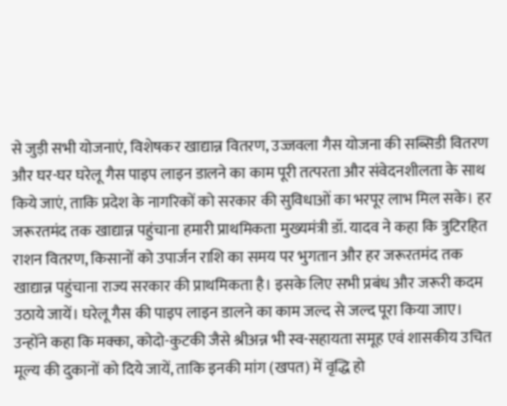से जुड़ी सभी योजनाएं, विशेषकर खाद्यान्न वितरण, उज्जवला गैस योजना की सब्सिडी वितरण और घर-घर घरेलू गैस पाइप लाइन डालने का काम पूरी तत्परता और संवेदनशीलता के साथ किये जाएं, ताकि प्रदेश के नागरिकों को सरकार की सुविधाओं का भरपूर लाभ मिल सके। हर जरूरतमंद तक खाद्यान्न पहुंचाना हमारी प्राथमिकता मुख्यमंत्री डॉ. यादव ने कहा कि त्रुटिरहित राशन वितरण, किसानों को उपार्जन राशि का समय पर भुगतान और हर जरूरतमंद तक खाद्यान्न पहुंचाना राज्य सरकार की प्राथमिकता है। इसके लिए सभी प्रबंध और जरूरी कदम उठाये जायें। घरेलू गैस की पाइप लाइन डालने का काम जल्द से जल्द पूरा किया जाए। उन्होंने कहा कि मक्का, कोदो-कुटकी जैसे श्रीअन्न भी स्व-सहायता समूह एवं शासकीय उचित मूल्य की दुकानों को दिये जायें, ताकि इनकी मांग (खपत) में वृद्धि हो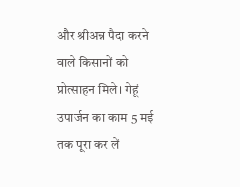और श्रीअन्न पैदा करने वाले किसानों को प्रोत्साहन मिले। गेहूं उपार्जन का काम 5 मई तक पूरा कर लें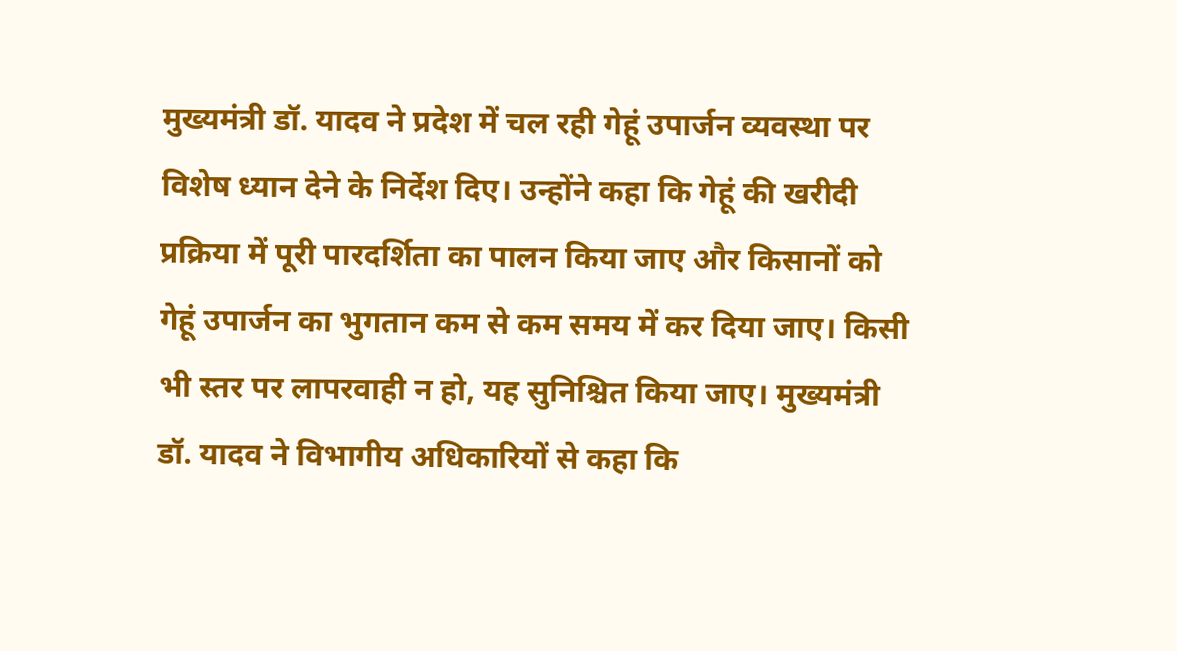मुख्यमंत्री डॉ. यादव ने प्रदेश में चल रही गेहूं उपार्जन व्यवस्था पर विशेष ध्यान देने के निर्देश दिए। उन्होंने कहा कि गेहूं की खरीदी प्रक्रिया में पूरी पारदर्शिता का पालन किया जाए और किसानों को गेहूं उपार्जन का भुगतान कम से कम समय में कर दिया जाए। किसी भी स्तर पर लापरवाही न हो, यह सुनिश्चित किया जाए। मुख्यमंत्री डॉ. यादव ने विभागीय अधिकारियों से कहा कि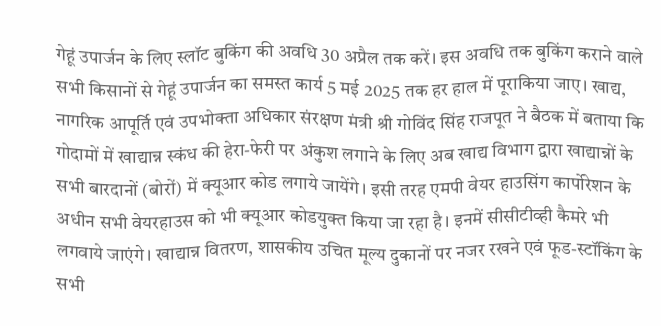गेहूं उपार्जन के लिए स्लॉट बुकिंग की अवधि 30 अप्रैल तक करें। इस अवधि तक बुकिंग कराने वाले सभी किसानों से गेहूं उपार्जन का समस्त कार्य 5 मई 2025 तक हर हाल में पूराकिया जाए। खाद्य, नागरिक आपूर्ति एवं उपभोक्ता अधिकार संरक्षण मंत्री श्री गोविंद सिंह राजपूत ने बैठक में बताया कि गोदामों में खाद्यान्न स्कंध की हेरा-फेरी पर अंकुश लगाने के लिए अब खाद्य विभाग द्वारा खाद्यान्नों के सभी बारदानों (बोरों) में क्यूआर कोड लगाये जायेंगे। इसी तरह एमपी वेयर हाउसिंग कार्पोरेशन के अधीन सभी वेयरहाउस को भी क्यूआर कोडयुक्त किया जा रहा है। इनमें सीसीटीव्ही कैमरे भी लगवाये जाएंगे। खाद्यान्न वितरण, शासकीय उचित मूल्य दुकानों पर नजर रखने एवं फूड-स्टॉकिंग के सभी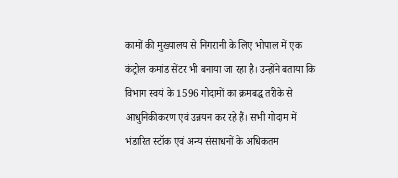कामों की मुख्यालय से निगरानी के लिए भोपाल में एक कंट्रोल कमांड सेंटर भी बनाया जा रहा है। उन्होंने बताया कि विभाग स्वयं के 1596 गोदामों का क्रमबद्ध तरीके से आधुनिकीकरण एवं उन्नयन कर रहे हैं। सभी गोदाम में भंडारित स्टॉक एवं अन्य संसाधनों के अधिकतम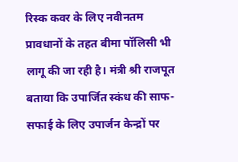रिस्क कवर के लिए नवीनतम प्रावधानों के तहत बीमा पॉलिसी भी लागू की जा रही है। मंत्री श्री राजपूत बताया कि उपार्जित स्कंध की साफ-सफाई के लिए उपार्जन केन्द्रों पर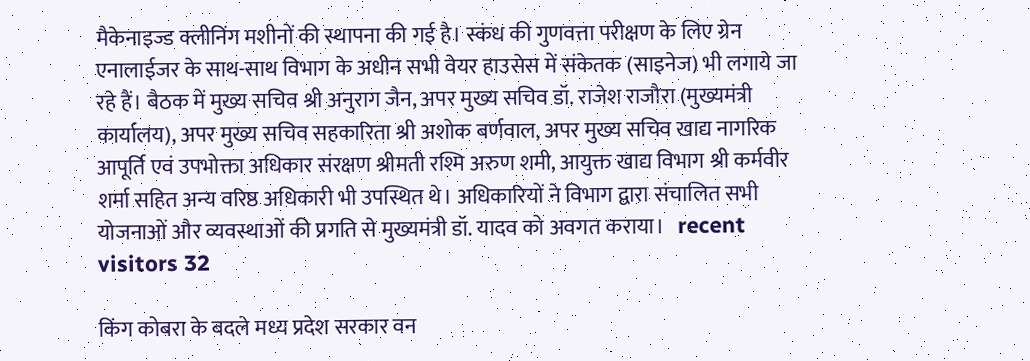मैकेनाइज्ड क्लीनिंग मशीनों की स्थापना की गई है। स्कंध की गुणवत्ता परीक्षण के लिए ग्रेन एनालाईजर के साथ-साथ विभाग के अधीन सभी वेयर हाउसेस में संकेतक (साइनेज) भी लगाये जा रहे हैं। बैठक में मुख्य सचिव श्री अनुराग जैन, अपर मुख्य सचिव डॉ. राजेश राजौरा (मुख्यमंत्री कार्यालय), अपर मुख्य सचिव सहकारिता श्री अशोक बर्णवाल, अपर मुख्य सचिव खाद्य नागरिक आपूर्ति एवं उपभोक्ता अधिकार संरक्षण श्रीमती रश्मि अरुण शमी, आयुक्त खाद्य विभाग श्री कर्मवीर शर्मा सहित अन्य वरिष्ठ अधिकारी भी उपस्थित थे। अधिकारियों ने विभाग द्वारा संचालित सभी योजनाओं और व्यवस्थाओं की प्रगति से मुख्यमंत्री डॉ. यादव को अवगत कराया।   recent visitors 32

किंग कोबरा के बदले मध्य प्रदेश सरकार वन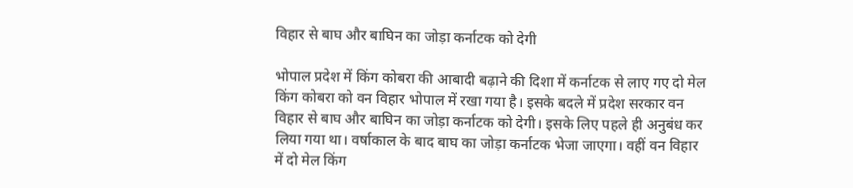विहार से बाघ और बाघिन का जोड़ा कर्नाटक को देगी

भोपाल प्रदेश में किंग कोबरा की आबादी बढ़ाने की दिशा में कर्नाटक से लाए गए दो मेल किंग कोबरा को वन विहार भोपाल में रखा गया है। इसके बदले में प्रदेश सरकार वन विहार से बाघ और बाघिन का जोड़ा कर्नाटक को देगी। इसके लिए पहले ही अनुबंध कर लिया गया था। वर्षाकाल के बाद बाघ का जोड़ा कर्नाटक भेजा जाएगा। वहीं वन विहार में दो मेल किंग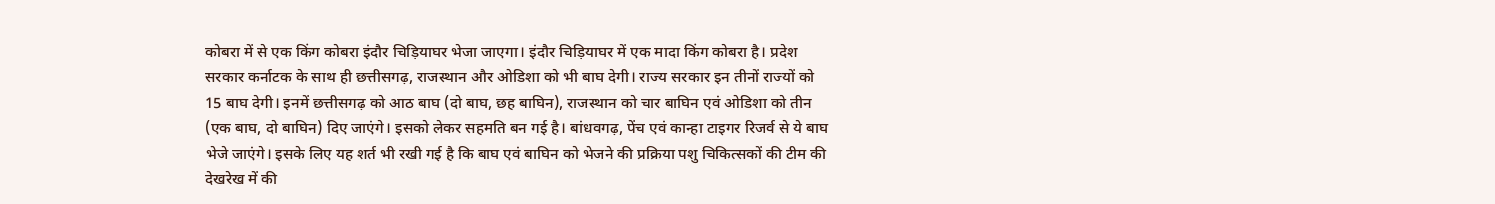कोबरा में से एक किंग कोबरा इंदौर चिड़ियाघर भेजा जाएगा। इंदौर चिड़ियाघर में एक मादा किंग कोबरा है। प्रदेश सरकार कर्नाटक के साथ ही छत्तीसगढ़, राजस्थान और ओडिशा को भी बाघ देगी। राज्य सरकार इन तीनों राज्यों को 15 बाघ देगी। इनमें छत्तीसगढ़ को आठ बाघ (दो बाघ, छह बाघिन), राजस्थान को चार बाघिन एवं ओडिशा को तीन (एक बाघ, दो बाघिन) दिए जाएंगे। इसको लेकर सहमति बन गई है। बांधवगढ़, पेंच एवं कान्हा टाइगर रिजर्व से ये बाघ भेजे जाएंगे। इसके लिए यह शर्त भी रखी गई है कि बाघ एवं बाघिन को भेजने की प्रक्रिया पशु चिकित्सकों की टीम की देखरेख में की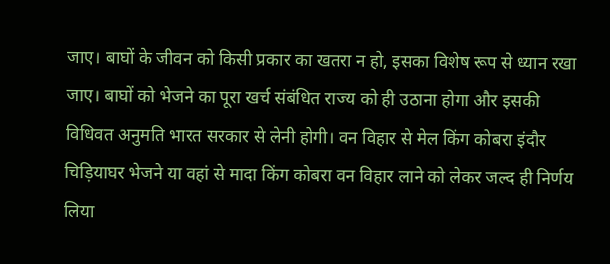जाए। बाघों के जीवन को किसी प्रकार का खतरा न हो, इसका विशेष रूप से ध्यान रखा जाए। बाघों को भेजने का पूरा खर्च संबंधित राज्य को ही उठाना होगा और इसकी विधिवत अनुमति भारत सरकार से लेनी होगी। वन विहार से मेल किंग कोबरा इंदौर चिड़ियाघर भेजने या वहां से मादा किंग कोबरा वन विहार लाने को लेकर जल्द ही निर्णय लिया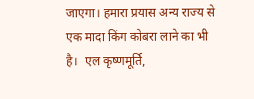जाएगा। हमारा प्रयास अन्य राज्य से एक मादा किंग कोबरा लाने का भी है।  एल कृष्णमूर्ति,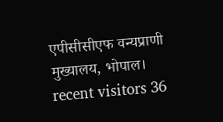एपीसीसीएफ वन्यप्राणी मुख्यालय, भोपाल। recent visitors 36